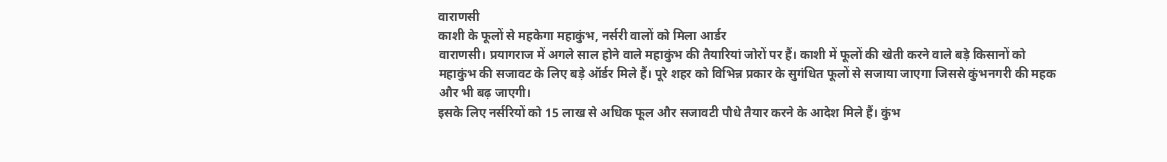वाराणसी
काशी के फूलों से महकेगा महाकुंभ, नर्सरी वालों को मिला आर्डर
वाराणसी। प्रयागराज में अगले साल होने वाले महाकुंभ की तैयारियां जोरों पर हैं। काशी में फूलों की खेती करने वाले बड़े किसानों को महाकुंभ की सजावट के लिए बड़े ऑर्डर मिले हैं। पूरे शहर को विभिन्न प्रकार के सुगंधित फूलों से सजाया जाएगा जिससे कुंभनगरी की महक और भी बढ़ जाएगी।
इसके लिए नर्सरियों को 15 लाख से अधिक फूल और सजावटी पौधे तैयार करने के आदेश मिले हैं। कुंभ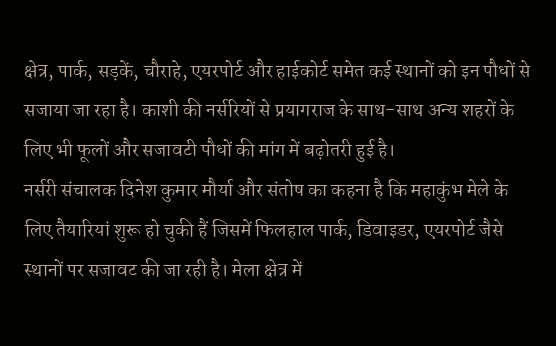क्षेत्र, पार्क, सड़कें, चौराहे, एयरपोर्ट और हाईकोर्ट समेत कई स्थानों को इन पौधों से सजाया जा रहा है। काशी की नर्सरियों से प्रयागराज के साथ-साथ अन्य शहरों के लिए भी फूलों और सजावटी पौधों की मांग में बढ़ोतरी हुई है।
नर्सरी संचालक दिनेश कुमार मौर्या और संतोष का कहना है कि महाकुंभ मेले के लिए तैयारियां शुरू हो चुकी हैं जिसमें फिलहाल पार्क, डिवाइडर, एयरपोर्ट जैसे स्थानों पर सजावट की जा रही है। मेला क्षेत्र में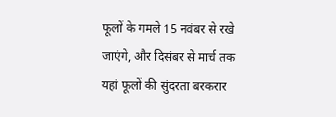फूलों के गमले 15 नवंबर से रखे जाएंगे, और दिसंबर से मार्च तक यहां फूलों की सुंदरता बरकरार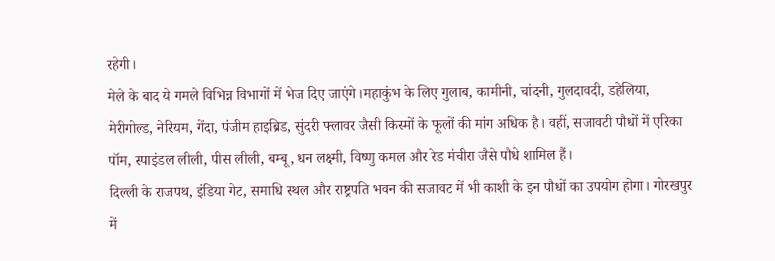रहेगी।
मेले के बाद ये गमले विभिन्न विभागों में भेज दिए जाएंगे।महाकुंभ के लिए गुलाब, कामीनी, चांदनी, गुलदावदी, डहेलिया, मेरीगोल्ड, नेरियम, गेंदा, पंजीम हाइब्रिड, सुंदरी फ्लावर जैसी किस्मों के फूलों की मांग अधिक है। वहीं, सजावटी पौधों में एरिका पॉम, स्पाइंडल लीली, पीस लीली, बम्बू, धन लक्ष्मी, विष्णु कमल और रेड मंचीरा जैसे पौधे शामिल हैं।
दिल्ली के राजपथ, इंडिया गेट, समाधि स्थल और राष्ट्रपति भवन की सजावट में भी काशी के इन पौधों का उपयोग होगा। गोरखपुर में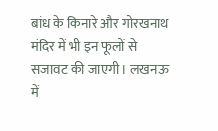बांध के किनारे और गोरखनाथ मंदिर में भी इन फूलों से सजावट की जाएगी। लखनऊ में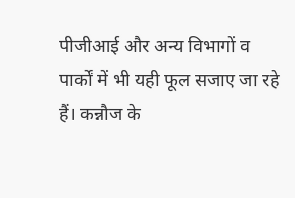पीजीआई और अन्य विभागों व पार्कों में भी यही फूल सजाए जा रहे हैं। कन्नौज के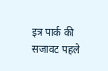इत्र पार्क की सजावट पहले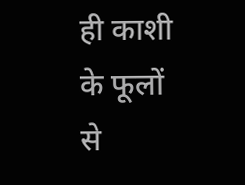ही काशी के फूलों से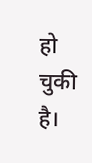हो चुकी है।